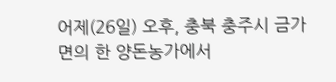어제(26일) 오후, 충북 충주시 금가면의 한 양돈농가에서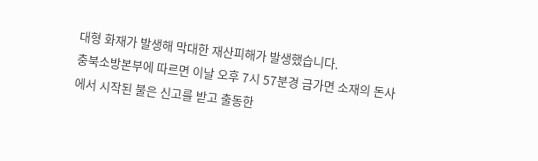대형 화재가 발생해 막대한 재산피해가 발생했습니다.
충북소방본부에 따르면 이날 오후 7시 57분경 금가면 소재의 돈사에서 시작된 불은 신고를 받고 출동한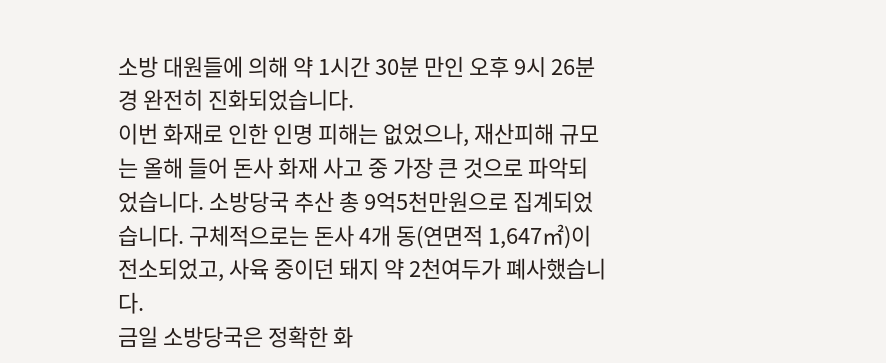소방 대원들에 의해 약 1시간 30분 만인 오후 9시 26분경 완전히 진화되었습니다.
이번 화재로 인한 인명 피해는 없었으나, 재산피해 규모는 올해 들어 돈사 화재 사고 중 가장 큰 것으로 파악되었습니다. 소방당국 추산 총 9억5천만원으로 집계되었습니다. 구체적으로는 돈사 4개 동(연면적 1,647㎡)이 전소되었고, 사육 중이던 돼지 약 2천여두가 폐사했습니다.
금일 소방당국은 정확한 화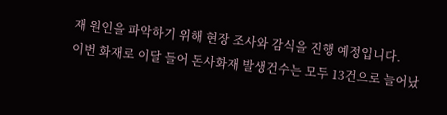재 원인을 파악하기 위해 현장 조사와 감식을 진행 예정입니다.
이번 화재로 이달 들어 돈사화재 발생건수는 모두 13건으로 늘어났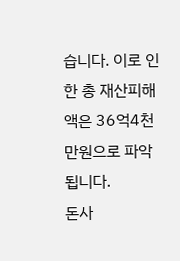습니다. 이로 인한 총 재산피해액은 36억4천만원으로 파악됩니다.
돈사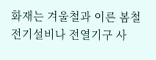화재는 겨울철과 이른 봄철 전기설비나 전열기구 사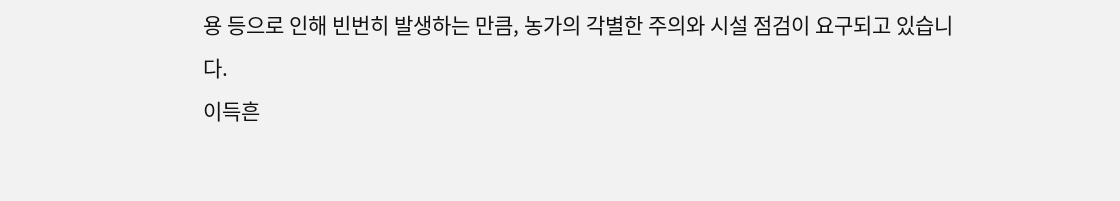용 등으로 인해 빈번히 발생하는 만큼, 농가의 각별한 주의와 시설 점검이 요구되고 있습니다.
이득흔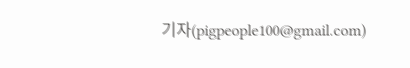기자(pigpeople100@gmail.com)